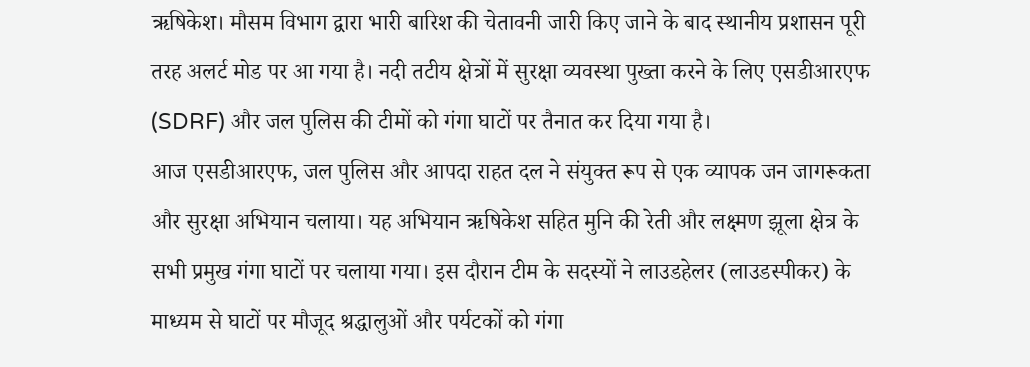ऋषिकेश। मौसम विभाग द्वारा भारी बारिश की चेतावनी जारी किए जाने के बाद स्थानीय प्रशासन पूरी तरह अलर्ट मोड पर आ गया है। नदी तटीय क्षेत्रों में सुरक्षा व्यवस्था पुख्ता करने के लिए एसडीआरएफ (SDRF) और जल पुलिस की टीमों को गंगा घाटों पर तैनात कर दिया गया है।
आज एसडीआरएफ, जल पुलिस और आपदा राहत दल ने संयुक्त रूप से एक व्यापक जन जागरूकता और सुरक्षा अभियान चलाया। यह अभियान ऋषिकेश सहित मुनि की रेती और लक्ष्मण झूला क्षेत्र के सभी प्रमुख गंगा घाटों पर चलाया गया। इस दौरान टीम के सदस्यों ने लाउडहेलर (लाउडस्पीकर) के माध्यम से घाटों पर मौजूद श्रद्धालुओं और पर्यटकों को गंगा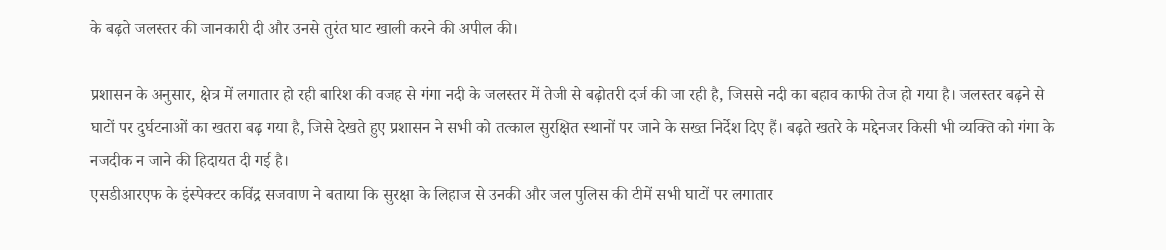के बढ़ते जलस्तर की जानकारी दी और उनसे तुरंत घाट खाली करने की अपील की।

प्रशासन के अनुसार, क्षेत्र में लगातार हो रही बारिश की वजह से गंगा नदी के जलस्तर में तेजी से बढ़ोतरी दर्ज की जा रही है, जिससे नदी का बहाव काफी तेज हो गया है। जलस्तर बढ़ने से घाटों पर दुर्घटनाओं का खतरा बढ़ गया है, जिसे देखते हुए प्रशासन ने सभी को तत्काल सुरक्षित स्थानों पर जाने के सख्त निर्देश दिए हैं। बढ़ते खतरे के मद्देनजर किसी भी व्यक्ति को गंगा के नजदीक न जाने की हिदायत दी गई है।
एसडीआरएफ के इंस्पेक्टर कविंद्र सजवाण ने बताया कि सुरक्षा के लिहाज से उनकी और जल पुलिस की टीमें सभी घाटों पर लगातार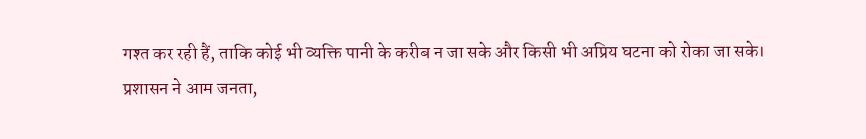गश्त कर रही हैं, ताकि कोई भी व्यक्ति पानी के करीब न जा सके और किसी भी अप्रिय घटना को रोका जा सके।
प्रशासन ने आम जनता,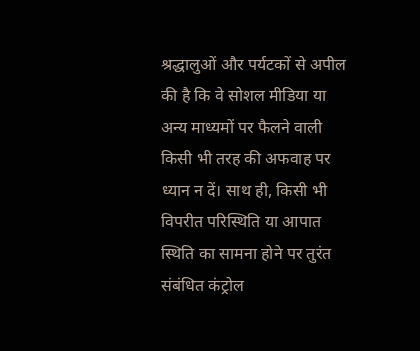श्रद्धालुओं और पर्यटकों से अपील की है कि वे सोशल मीडिया या अन्य माध्यमों पर फैलने वाली किसी भी तरह की अफवाह पर ध्यान न दें। साथ ही, किसी भी विपरीत परिस्थिति या आपात स्थिति का सामना होने पर तुरंत संबंधित कंट्रोल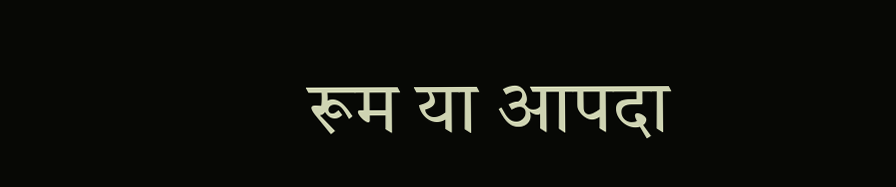रूम या आपदा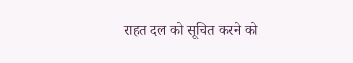राहत दल को सूचित करने को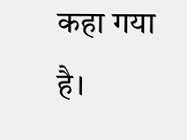कहा गया है।